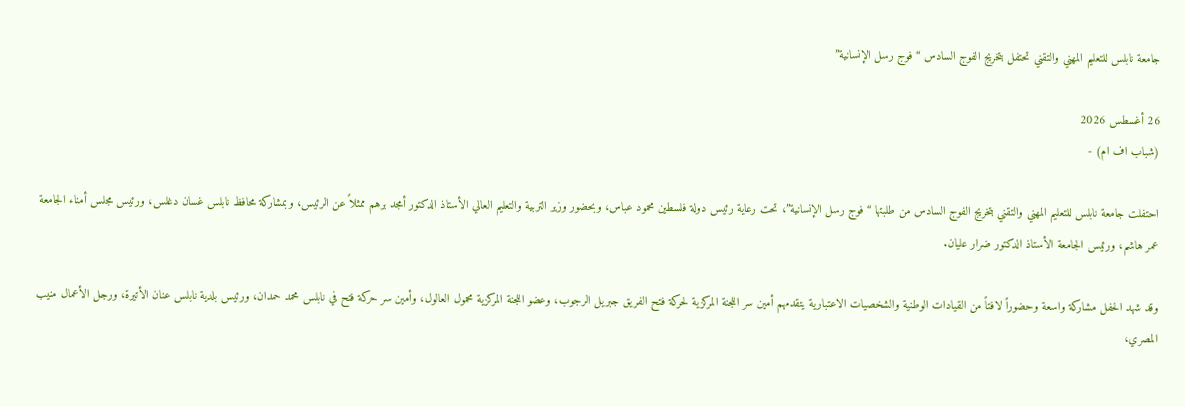جامعة نابلس للتعليم المهني والتقني تحتفل بتخريج الفوج السادس “فوج رسل الإنسانية”

26 أغسطس 2026
(شباب اف ام) -

احتفلت جامعة نابلس للتعليم المهني والتقني بتخريج الفوج السادس من طلبتها “فوج رسل الإنسانية”، تحت رعاية رئيس دولة فلسطين محمود عباس، وبحضور وزير التربية والتعليم العالي الأستاذ الدكتور أمجد برهم ممثلاً عن الرئيس، وبمشاركة محافظ نابلس غسان دغلس، ورئيس مجلس أمناء الجامعة عمر هاشم، ورئيس الجامعة الأستاذ الدكتور ضرار عليان.

وقد شهد الحفل مشاركة واسعة وحضوراً لافتاً من القيادات الوطنية والشخصيات الاعتبارية يتقدمهم أمين سر اللجنة المركزية لحركة فتح الفريق جبريل الرجوب، وعضو اللجنة المركزية محمول العالول، وأمين سر حركة فتح في نابلس محمد حمدان، ورئيس بلدية نابلس عنان الأتيرة، ورجل الأعمال منيب المصري،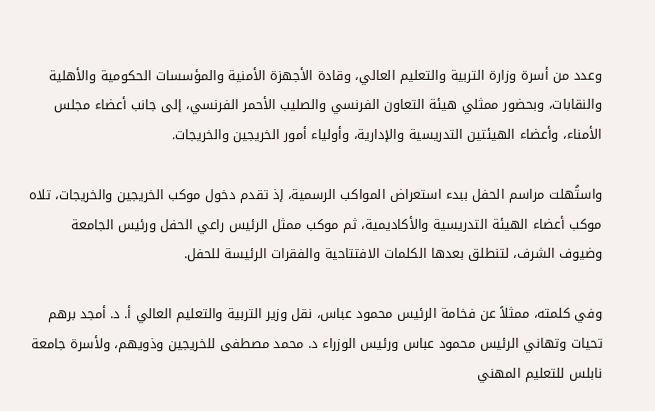وعدد من أسرة وزارة التربية والتعليم العالي، وقادة الأجهزة الأمنية والمؤسسات الحكومية والأهلية والنقابات، وبحضور ممثلي هيئة التعاون الفرنسي والصليب الأحمر الفرنسي، إلى جانب أعضاء مجلس الأمناء، وأعضاء الهيئتين التدريسية والإدارية، وأولياء أمور الخريجين والخريجات.

واستُهلت مراسم الحفل ببدء استعراض المواكب الرسمية، إذ تقدم دخول موكب الخريجين والخريجات، تلاه موكب أعضاء الهيئة التدريسية والأكاديمية، ثم موكب ممثل الرئيس راعي الحفل ورئيس الجامعة وضيوف الشرف، لتنطلق بعدها الكلمات الافتتاحية والفقرات الرئيسة للحفل.

وفي كلمته، ممثلاً عن فخامة الرئيس محمود عباس، نقل وزير التربية والتعليم العالي أ. د. أمجد برهم تحيات وتهاني الرئيس محمود عباس ورئيس الوزراء د. محمد مصطفى للخريجين وذويهم، ولأسرة جامعة نابلس للتعليم المهني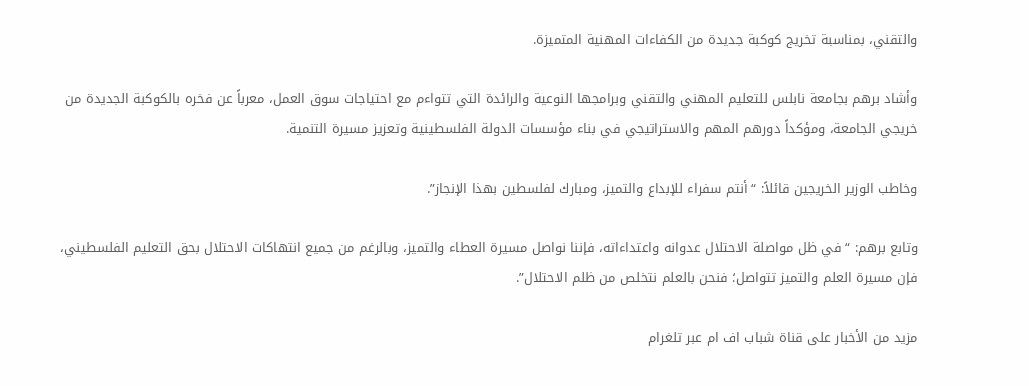والتقني، بمناسبة تخريج كوكبة جديدة من الكفاءات المهنية المتميزة.

وأشاد برهم بجامعة نابلس للتعليم المهني والتقني وبرامجها النوعية والرائدة التي تتواءم مع احتياجات سوق العمل، معرباً عن فخره بالكوكبة الجديدة من خريجي الجامعة، ومؤكداً دورهم المهم والاستراتيجي في بناء مؤسسات الدولة الفلسطينية وتعزيز مسيرة التنمية.

وخاطب الوزير الخريجين قائلاً: “أنتم سفراء للإبداع والتميز، ومبارك لفلسطين بهذا الإنجاز”.

وتابع برهم: “في ظل مواصلة الاحتلال عدوانه واعتداءاته، فإننا نواصل مسيرة العطاء والتميز، وبالرغم من جميع انتهاكات الاحتلال بحق التعليم الفلسطيني، فإن مسيرة العلم والتميز تتواصل؛ فنحن بالعلم نتخلص من ظلم الاحتلال”.

مزيد من الأخبار على قناة شباب اف ام عبر تلغرام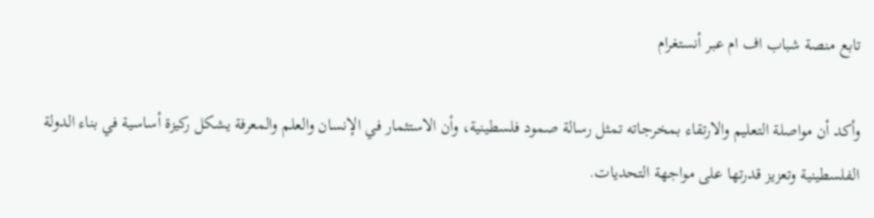تابع منصة شباب اف ام عبر أنستغرام

وأكد أن مواصلة التعليم والارتقاء بمخرجاته تمثل رسالة صمود فلسطينية، وأن الاستثمار في الإنسان والعلم والمعرفة يشكل ركيزة أساسية في بناء الدولة الفلسطينية وتعزيز قدرتها على مواجهة التحديات.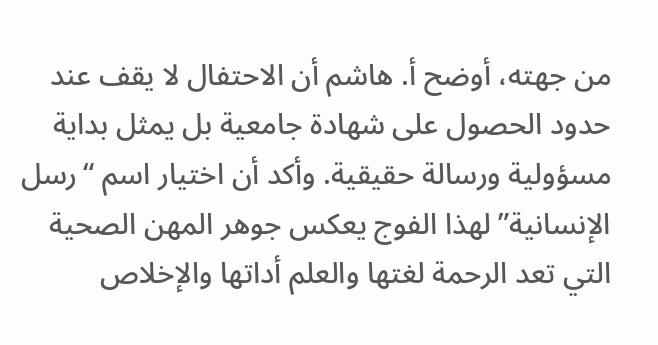من جهته، أوضح أ. هاشم أن الاحتفال لا يقف عند حدود الحصول على شهادة جامعية بل يمثل بداية مسؤولية ورسالة حقيقية. وأكد أن اختيار اسم “رسل الإنسانية” لهذا الفوج يعكس جوهر المهن الصحية التي تعد الرحمة لغتها والعلم أداتها والإخلاص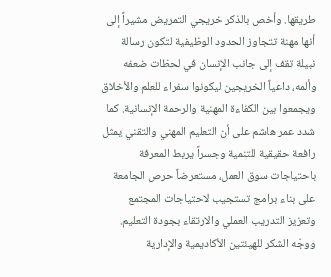طريقها. وأخص بالذكر خريجي التمريض مشيراً إلى أنها مهنة تتجاوز الحدود الوظيفية لتكون رسالة نبيلة تقف إلى جانب الإنسان في لحظات ضعفه وألمه، داعياً الخريجين ليكونوا سفراء للعلم والأخلاق ويجمعوا بين الكفاءة المهنية والرحمة الإنسانية. كما شدد عمر هاشم على أن التعليم المهني والتقني يمثل رافعة حقيقية للتنمية وجسراً يربط المعرفة باحتياجات سوق العمل، مستعرضاً حرص الجامعة على بناء برامج تستجيب لاحتياجات المجتمع وتعزيز التدريب العملي والارتقاء بجودة التعليم. ووجّه الشكر للهيئتين الأكاديمية والإدارية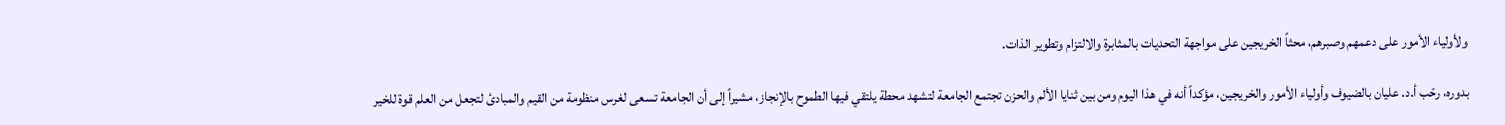ولأولياء الأمور على دعمهم وصبرهم، محثاً الخريجين على مواجهة التحديات بالمثابرة والالتزام وتطوير الذات.

بدوره، رحّب أ.د. عليان بالضيوف وأولياء الأمور والخريجين، مؤكداً أنه في هذا اليوم ومن بين ثنايا الألم والحزن تجتمع الجامعة لتشهد محطة يلتقي فيها الطموح بالإنجاز، مشيراً إلى أن الجامعة تسعى لغرس منظومة من القيم والمبادئ لتجعل من العلم قوة للخير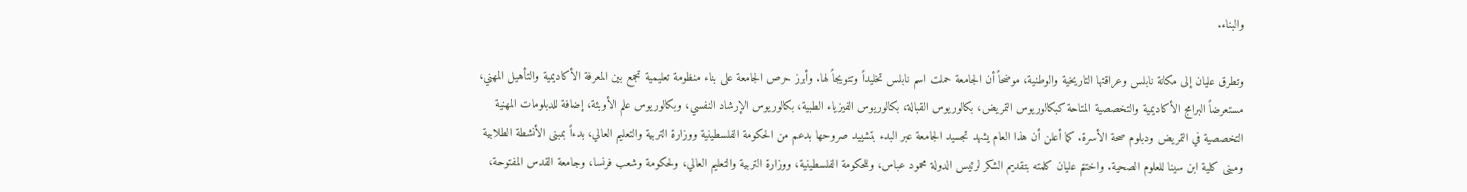والبناء.

وتطرق عليان إلى مكانة نابلس وعراقتها التاريخية والوطنية، موضحاً أن الجامعة حملت اسم نابلس تخليداً وتتويجاً لها. وأبرز حرص الجامعة على بناء منظومة تعليمية تجمع بين المعرفة الأكاديمية والتأهيل المهني، مستعرضاً البرامج الأكاديمية والتخصصية المتاحة كبكالوريوس التمريض، بكالوريوس القبالة، بكالوريوس الفيزياء الطبية، بكالوريوس الإرشاد النفسي، وبكالوريوس علم الأوبئة، إضافة للدبلومات المهنية التخصصية في التمريض ودبلوم صحة الأسرة. كما أعلن أن هذا العام يشهد تجسيد الجامعة عبر البدء بتشييد صروحها بدعم من الحكومة الفلسطينية ووزارة التربية والتعليم العالي، بدءاً بمبنى الأنشطة الطلابية ومبنى كلية ابن سينا للعلوم الصحية. واختتم عليان كلمته بتقديم الشكر لرئيس الدولة محمود عباس، وللحكومة الفلسطينية، ووزارة التربية والتعليم العالي، ولحكومة وشعب فرنسا، وجامعة القدس المفتوحة،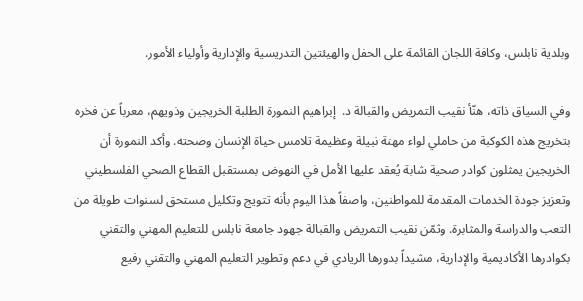وبلدية نابلس، وكافة اللجان القائمة على الحفل والهيئتين التدريسية والإدارية وأولياء الأمور.

وفي السياق ذاته، هنّأ نقيب التمريض والقبالة د.  إبراهيم النمورة الطلبة الخريجين وذويهم، معرباً عن فخره بتخريج هذه الكوكبة من حاملي لواء مهنة نبيلة وعظيمة تلامس حياة الإنسان وصحته. وأكد النمورة أن الخريجين يمثلون كوادر صحية شابة يُعقد عليها الأمل في النهوض بمستقبل القطاع الصحي الفلسطيني وتعزيز جودة الخدمات المقدمة للمواطنين، واصفاً هذا اليوم بأنه تتويج وتكليل مستحق لسنوات طويلة من التعب والدراسة والمثابرة. وثمّن نقيب التمريض والقبالة جهود جامعة نابلس للتعليم المهني والتقني بكوادرها الأكاديمية والإدارية، مشيداً بدورها الريادي في دعم وتطوير التعليم المهني والتقني رفيع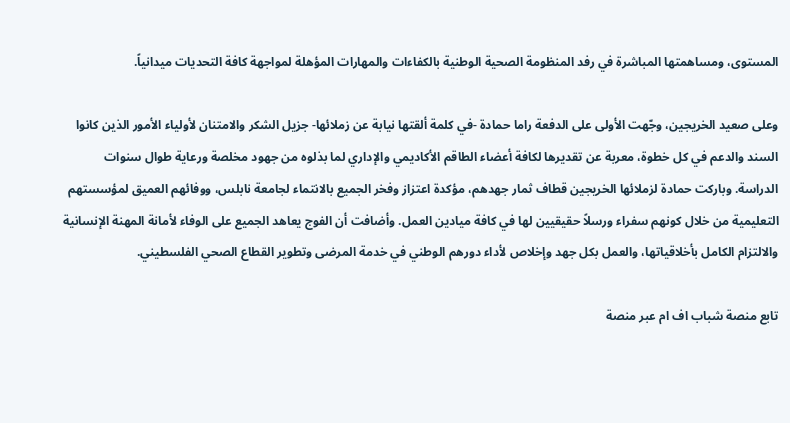المستوى، ومساهمتها المباشرة في رفد المنظومة الصحية الوطنية بالكفاءات والمهارات المؤهلة لمواجهة كافة التحديات ميدانياً.

وعلى صعيد الخريجين، وجّهت الأولى على الدفعة راما حمادة -في كلمة ألقتها نيابة عن زملائها- جزيل الشكر والامتنان لأولياء الأمور الذين كانوا السند والدعم في كل خطوة، معربة عن تقديرها لكافة أعضاء الطاقم الأكاديمي والإداري لما بذلوه من جهود مخلصة ورعاية طوال سنوات الدراسة. وباركت حمادة لزملائها الخريجين قطاف ثمار جهدهم، مؤكدة اعتزاز وفخر الجميع بالانتماء لجامعة نابلس، ووفائهم العميق لمؤسستهم التعليمية من خلال كونهم سفراء ورسلاً حقيقيين لها في كافة ميادين العمل. وأضافت أن الفوج يعاهد الجميع على الوفاء لأمانة المهنة الإنسانية والالتزام الكامل بأخلاقياتها، والعمل بكل جهد وإخلاص لأداء دورهم الوطني في خدمة المرضى وتطوير القطاع الصحي الفلسطيني.

تابع منصة شباب اف ام عبر منصة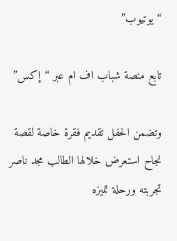“يوتيوب”

تابع منصة شباب اف ام عبر “إكس”

وتضمن الحفل تقديم فقرة خاصة لقصة نجاح استعرض خلالها الطالب مجد ناصر تجربته ورحلة تميزه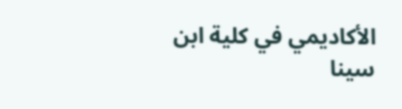الأكاديمي في كلية ابن سينا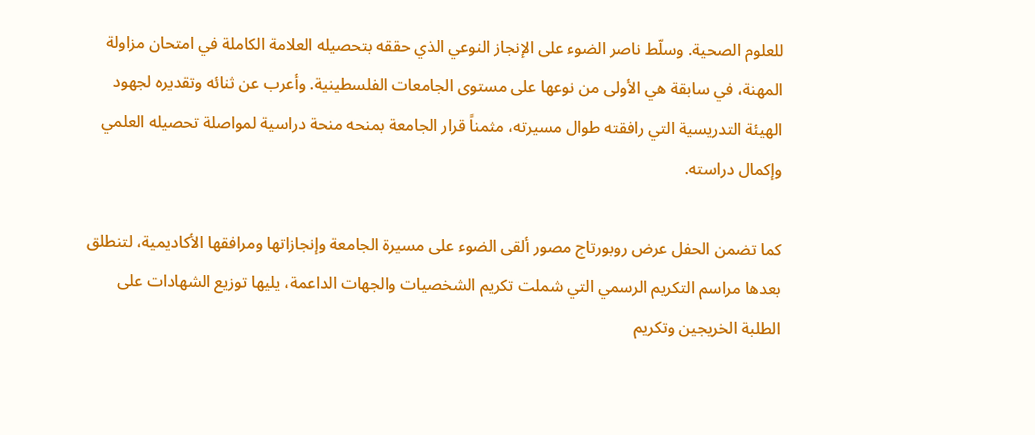للعلوم الصحية. وسلّط ناصر الضوء على الإنجاز النوعي الذي حققه بتحصيله العلامة الكاملة في امتحان مزاولة المهنة، في سابقة هي الأولى من نوعها على مستوى الجامعات الفلسطينية. وأعرب عن ثنائه وتقديره لجهود الهيئة التدريسية التي رافقته طوال مسيرته، مثمناً قرار الجامعة بمنحه منحة دراسية لمواصلة تحصيله العلمي وإكمال دراسته.

كما تضمن الحفل عرض روبورتاج مصور ألقى الضوء على مسيرة الجامعة وإنجازاتها ومرافقها الأكاديمية، لتنطلق بعدها مراسم التكريم الرسمي التي شملت تكريم الشخصيات والجهات الداعمة، يليها توزيع الشهادات على الطلبة الخريجين وتكريم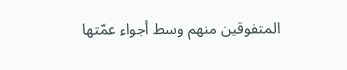المتفوقين منهم وسط أجواء عمّتها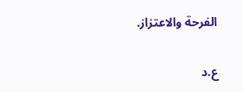الفرحة والاعتزاز.

ع.د